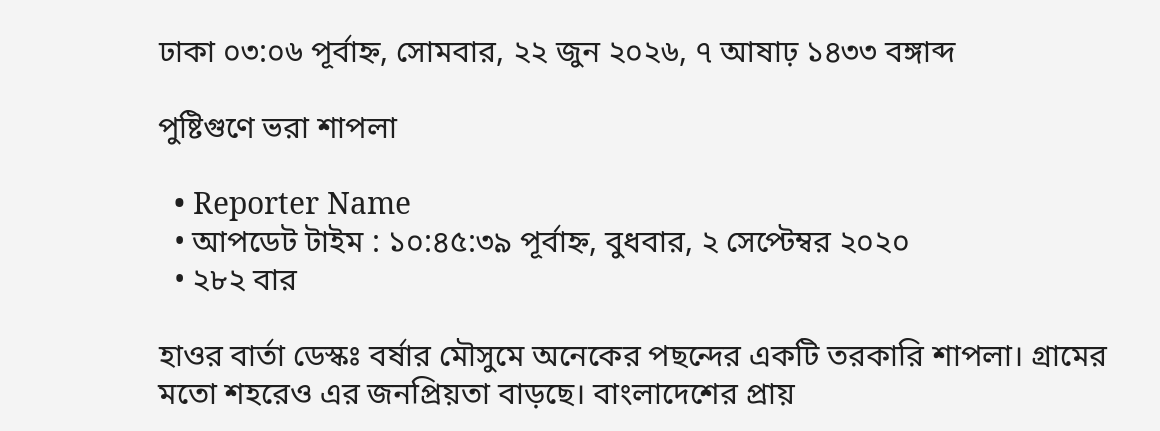ঢাকা ০৩:০৬ পূর্বাহ্ন, সোমবার, ২২ জুন ২০২৬, ৭ আষাঢ় ১৪৩৩ বঙ্গাব্দ

পুষ্টিগুণে ভরা শাপলা

  • Reporter Name
  • আপডেট টাইম : ১০:৪৫:৩৯ পূর্বাহ্ন, বুধবার, ২ সেপ্টেম্বর ২০২০
  • ২৮২ বার

হাওর বার্তা ডেস্কঃ বর্ষার মৌসুমে অনেকের পছন্দের একটি তরকারি শাপলা। গ্রামের মতো শহরেও এর জনপ্রিয়তা বাড়ছে। বাংলাদেশের প্রায়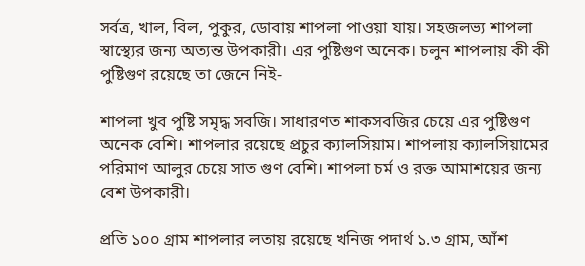সর্বত্র, খাল, বিল, পুকুর, ডোবায় শাপলা পাওয়া যায়। সহজলভ্য শাপলা স্বাস্থ্যের জন্য অত্যন্ত উপকারী। এর পুষ্টিগুণ অনেক। চলুন শাপলায় কী কী পুষ্টিগুণ রয়েছে তা জেনে নিই-

শাপলা খুব পুষ্টি সমৃদ্ধ সবজি। সাধারণত শাকসবজির চেয়ে এর পুষ্টিগুণ অনেক বেশি। শাপলার রয়েছে প্রচুর ক্যালসিয়াম। শাপলায় ক্যালসিয়ামের পরিমাণ আলুর চেয়ে সাত গুণ বেশি। শাপলা চর্ম ও রক্ত আমাশয়ের জন্য বেশ উপকারী।

প্রতি ১০০ গ্রাম শাপলার লতায় রয়েছে খনিজ পদার্থ ১.৩ গ্রাম, আঁশ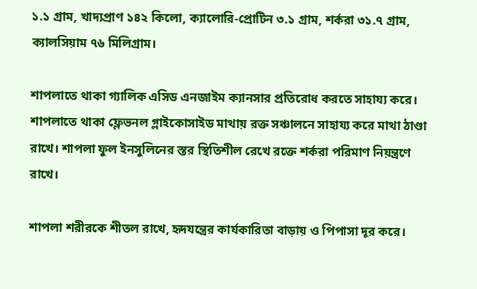১.১ গ্রাম, খাদ্যপ্রাণ ১৪২ কিলো, ক্যালোরি-প্রোটিন ৩.১ গ্রাম, শর্করা ৩১.৭ গ্রাম, ক্যালসিয়াম ৭৬ মিলিগ্রাম।

শাপলাতে থাকা গ্যালিক এসিড এনজাইম ক্যানসার প্রতিরোধ করতে সাহায্য করে। শাপলাতে থাকা ফ্লেভনল গ্লাইকোসাইড মাথায় রক্ত সঞ্চালনে সাহায্য করে মাথা ঠাণ্ডা রাখে। শাপলা ফুল ইনসুলিনের স্তর স্থিতিশীল রেখে রক্তে শর্করা পরিমাণ নিয়ন্ত্রণে রাখে।

শাপলা শরীরকে শীতল রাখে, হৃদযন্ত্রের কার্যকারিতা বাড়ায় ও পিপাসা দূর করে।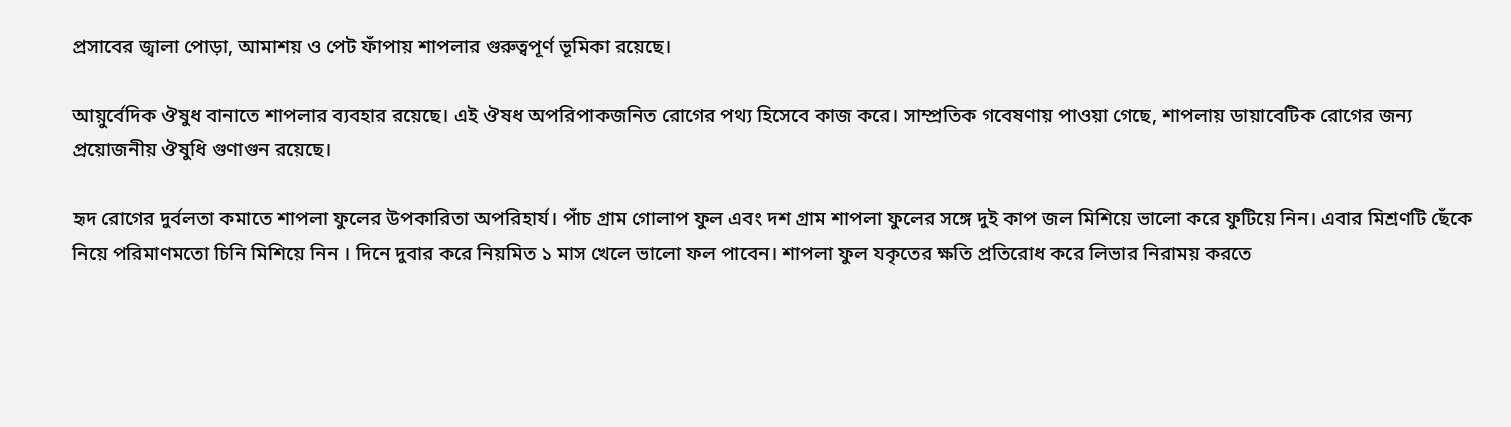প্রসাবের জ্বালা পোড়া, আমাশয় ও পেট ফাঁপায় শাপলার গুরুত্বপূর্ণ ভূমিকা রয়েছে।

আয়ুর্বেদিক ঔষুধ বানাতে শাপলার ব্যবহার রয়েছে। এই ঔষধ অপরিপাকজনিত রোগের পথ্য হিসেবে কাজ করে। সাম্প্রতিক গবেষণায় পাওয়া গেছে, শাপলায় ডায়াবেটিক রোগের জন্য প্রয়োজনীয় ঔষুধি গুণাগুন রয়েছে।

হৃদ রোগের দুর্বলতা কমাতে শাপলা ফুলের উপকারিতা অপরিহার্য। পাঁচ গ্রাম গোলাপ ফুল এবং দশ গ্রাম শাপলা ফুলের সঙ্গে দুই কাপ জল মিশিয়ে ভালো করে ফুটিয়ে নিন। এবার মিশ্রণটি ছেঁকে নিয়ে পরিমাণমতো চিনি মিশিয়ে নিন । দিনে দুবার করে নিয়মিত ১ মাস খেলে ভালো ফল পাবেন। শাপলা ফুল যকৃতের ক্ষতি প্রতিরোধ করে লিভার নিরাময় করতে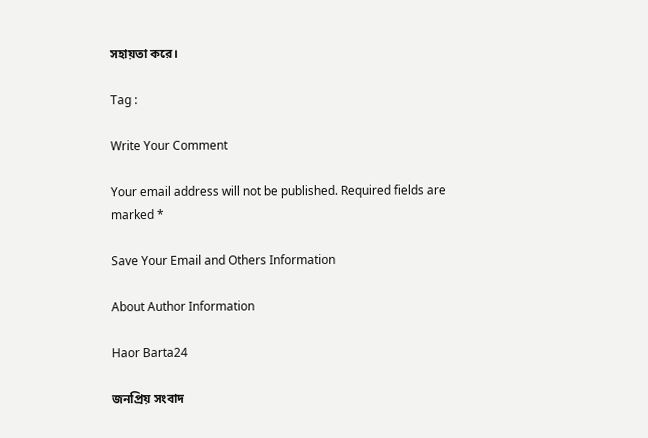সহায়তা করে।

Tag :

Write Your Comment

Your email address will not be published. Required fields are marked *

Save Your Email and Others Information

About Author Information

Haor Barta24

জনপ্রিয় সংবাদ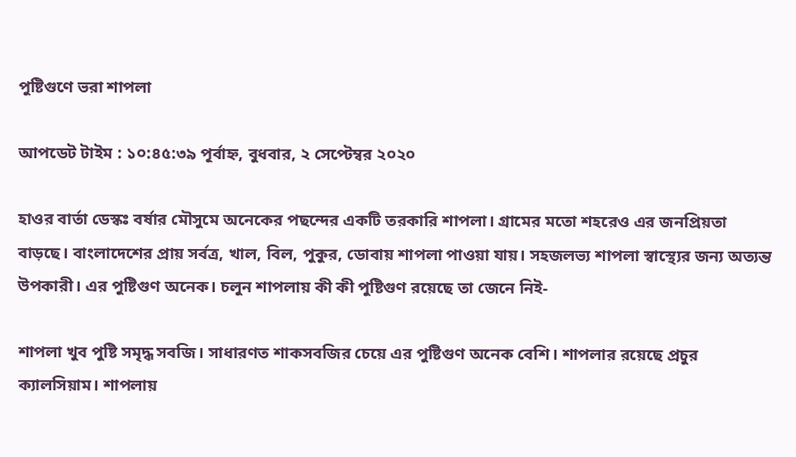পুষ্টিগুণে ভরা শাপলা

আপডেট টাইম : ১০:৪৫:৩৯ পূর্বাহ্ন, বুধবার, ২ সেপ্টেম্বর ২০২০

হাওর বার্তা ডেস্কঃ বর্ষার মৌসুমে অনেকের পছন্দের একটি তরকারি শাপলা। গ্রামের মতো শহরেও এর জনপ্রিয়তা বাড়ছে। বাংলাদেশের প্রায় সর্বত্র, খাল, বিল, পুকুর, ডোবায় শাপলা পাওয়া যায়। সহজলভ্য শাপলা স্বাস্থ্যের জন্য অত্যন্ত উপকারী। এর পুষ্টিগুণ অনেক। চলুন শাপলায় কী কী পুষ্টিগুণ রয়েছে তা জেনে নিই-

শাপলা খুব পুষ্টি সমৃদ্ধ সবজি। সাধারণত শাকসবজির চেয়ে এর পুষ্টিগুণ অনেক বেশি। শাপলার রয়েছে প্রচুর ক্যালসিয়াম। শাপলায়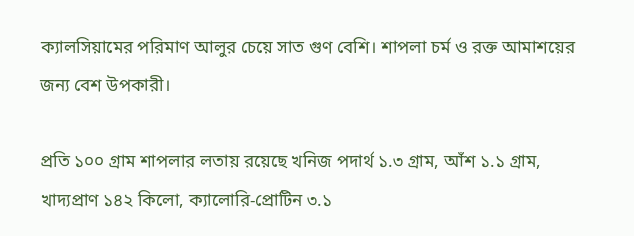ক্যালসিয়ামের পরিমাণ আলুর চেয়ে সাত গুণ বেশি। শাপলা চর্ম ও রক্ত আমাশয়ের জন্য বেশ উপকারী।

প্রতি ১০০ গ্রাম শাপলার লতায় রয়েছে খনিজ পদার্থ ১.৩ গ্রাম, আঁশ ১.১ গ্রাম, খাদ্যপ্রাণ ১৪২ কিলো, ক্যালোরি-প্রোটিন ৩.১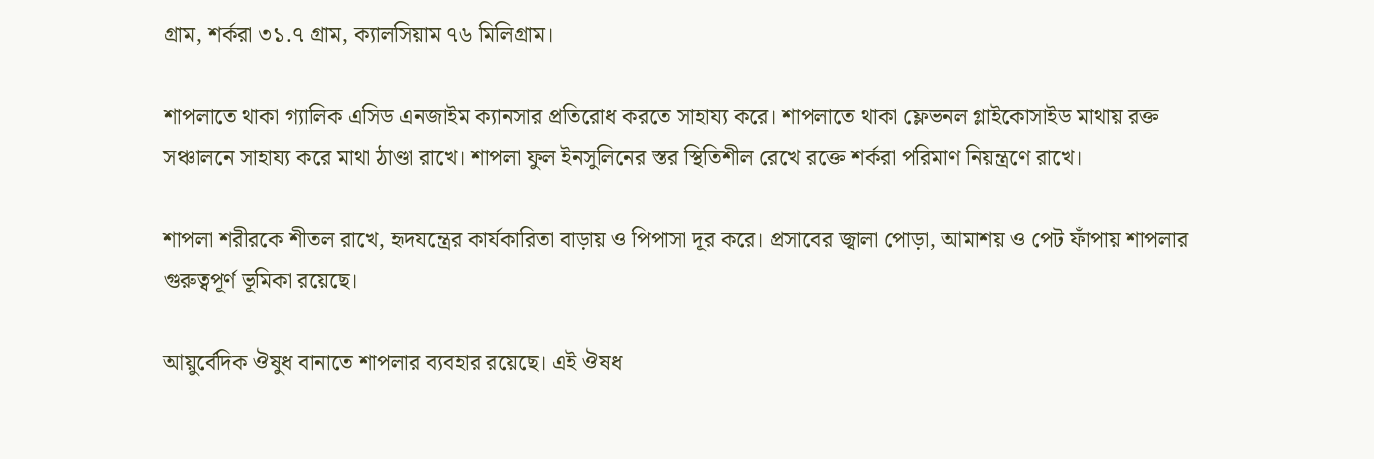গ্রাম, শর্করা ৩১.৭ গ্রাম, ক্যালসিয়াম ৭৬ মিলিগ্রাম।

শাপলাতে থাকা গ্যালিক এসিড এনজাইম ক্যানসার প্রতিরোধ করতে সাহায্য করে। শাপলাতে থাকা ফ্লেভনল গ্লাইকোসাইড মাথায় রক্ত সঞ্চালনে সাহায্য করে মাথা ঠাণ্ডা রাখে। শাপলা ফুল ইনসুলিনের স্তর স্থিতিশীল রেখে রক্তে শর্করা পরিমাণ নিয়ন্ত্রণে রাখে।

শাপলা শরীরকে শীতল রাখে, হৃদযন্ত্রের কার্যকারিতা বাড়ায় ও পিপাসা দূর করে। প্রসাবের জ্বালা পোড়া, আমাশয় ও পেট ফাঁপায় শাপলার গুরুত্বপূর্ণ ভূমিকা রয়েছে।

আয়ুর্বেদিক ঔষুধ বানাতে শাপলার ব্যবহার রয়েছে। এই ঔষধ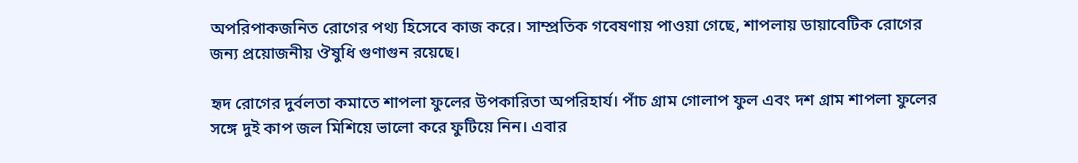অপরিপাকজনিত রোগের পথ্য হিসেবে কাজ করে। সাম্প্রতিক গবেষণায় পাওয়া গেছে, শাপলায় ডায়াবেটিক রোগের জন্য প্রয়োজনীয় ঔষুধি গুণাগুন রয়েছে।

হৃদ রোগের দুর্বলতা কমাতে শাপলা ফুলের উপকারিতা অপরিহার্য। পাঁচ গ্রাম গোলাপ ফুল এবং দশ গ্রাম শাপলা ফুলের সঙ্গে দুই কাপ জল মিশিয়ে ভালো করে ফুটিয়ে নিন। এবার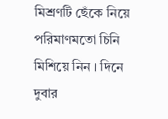মিশ্রণটি ছেঁকে নিয়ে পরিমাণমতো চিনি মিশিয়ে নিন । দিনে দুবার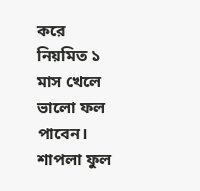করে নিয়মিত ১ মাস খেলে ভালো ফল পাবেন। শাপলা ফুল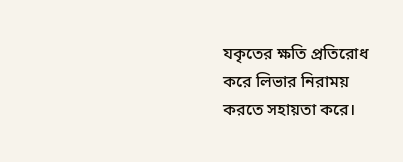যকৃতের ক্ষতি প্রতিরোধ করে লিভার নিরাময় করতে সহায়তা করে।